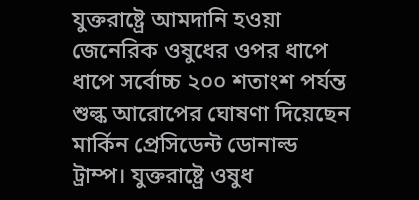যুক্তরাষ্ট্রে আমদানি হওয়া জেনেরিক ওষুধের ওপর ধাপে ধাপে সর্বোচ্চ ২০০ শতাংশ পর্যন্ত শুল্ক আরোপের ঘোষণা দিয়েছেন মার্কিন প্রেসিডেন্ট ডোনাল্ড ট্রাম্প। যুক্তরাষ্ট্রে ওষুধ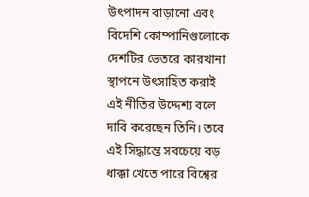উৎপাদন বাড়ানো এবং বিদেশি কোম্পানিগুলোকে দেশটির ভেতরে কারখানা স্থাপনে উৎসাহিত করাই এই নীতির উদ্দেশ্য বলে দাবি করেছেন তিনি। তবে এই সিদ্ধান্তে সবচেয়ে বড় ধাক্কা খেতে পারে বিশ্বের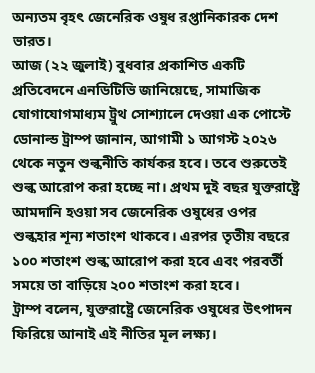অন্যতম বৃহৎ জেনেরিক ওষুধ রপ্তানিকারক দেশ ভারত।
আজ (২২ জুলাই) বুধবার প্রকাশিত একটি প্রতিবেদনে এনডিটিভি জানিয়েছে, সামাজিক যোগাযোগমাধ্যম ট্রুথ সোশ্যালে দেওয়া এক পোস্টে ডোনাল্ড ট্রাম্প জানান, আগামী ১ আগস্ট ২০২৬ থেকে নতুন শুল্কনীতি কার্যকর হবে। তবে শুরুতেই শুল্ক আরোপ করা হচ্ছে না। প্রথম দুই বছর যুক্তরাষ্ট্রে আমদানি হওয়া সব জেনেরিক ওষুধের ওপর শুল্কহার শূন্য শতাংশ থাকবে। এরপর তৃতীয় বছরে ১০০ শতাংশ শুল্ক আরোপ করা হবে এবং পরবর্তী সময়ে তা বাড়িয়ে ২০০ শতাংশ করা হবে।
ট্রাম্প বলেন, যুক্তরাষ্ট্রে জেনেরিক ওষুধের উৎপাদন ফিরিয়ে আনাই এই নীতির মূল লক্ষ্য।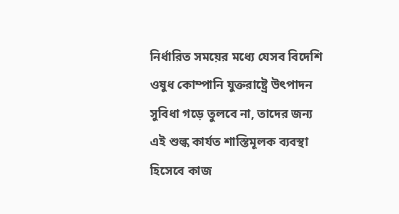নির্ধারিত সময়ের মধ্যে যেসব বিদেশি ওষুধ কোম্পানি যুক্তরাষ্ট্রে উৎপাদন সুবিধা গড়ে তুলবে না, তাদের জন্য এই শুল্ক কার্যত শাস্তিমূলক ব্যবস্থা হিসেবে কাজ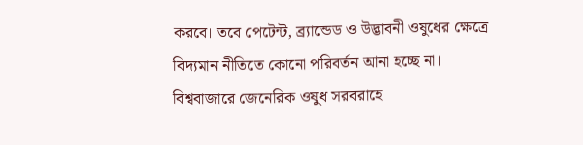করবে। তবে পেটেন্ট, ব্র্যান্ডেড ও উদ্ভাবনী ওষুধের ক্ষেত্রে বিদ্যমান নীতিতে কোনো পরিবর্তন আনা হচ্ছে না।
বিশ্ববাজারে জেনেরিক ওষুধ সরবরাহে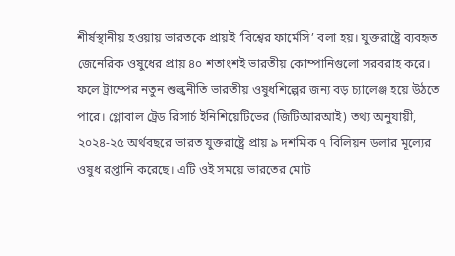শীর্ষস্থানীয় হওয়ায় ভারতকে প্রায়ই ‘বিশ্বের ফার্মেসি’ বলা হয়। যুক্তরাষ্ট্রে ব্যবহৃত জেনেরিক ওষুধের প্রায় ৪০ শতাংশই ভারতীয় কোম্পানিগুলো সরবরাহ করে। ফলে ট্রাম্পের নতুন শুল্কনীতি ভারতীয় ওষুধশিল্পের জন্য বড় চ্যালেঞ্জ হয়ে উঠতে পারে। গ্লোবাল ট্রেড রিসার্চ ইনিশিয়েটিভের (জিটিআরআই) তথ্য অনুযায়ী, ২০২৪-২৫ অর্থবছরে ভারত যুক্তরাষ্ট্রে প্রায় ৯ দশমিক ৭ বিলিয়ন ডলার মূল্যের ওষুধ রপ্তানি করেছে। এটি ওই সময়ে ভারতের মোট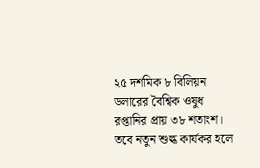২৫ দশমিক ৮ বিলিয়ন ডলারের বৈশ্বিক ওষুধ রপ্তানির প্রায় ৩৮ শতাংশ।
তবে নতুন শুল্ক কার্যকর হলে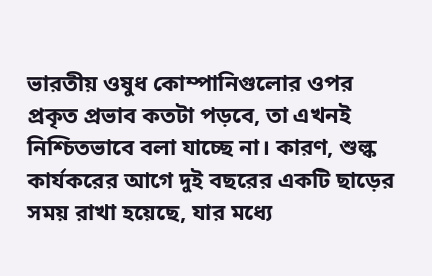ভারতীয় ওষুধ কোম্পানিগুলোর ওপর প্রকৃত প্রভাব কতটা পড়বে, তা এখনই নিশ্চিতভাবে বলা যাচ্ছে না। কারণ, শুল্ক কার্যকরের আগে দুই বছরের একটি ছাড়ের সময় রাখা হয়েছে, যার মধ্যে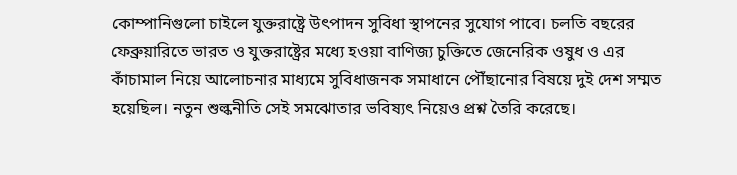কোম্পানিগুলো চাইলে যুক্তরাষ্ট্রে উৎপাদন সুবিধা স্থাপনের সুযোগ পাবে। চলতি বছরের ফেব্রুয়ারিতে ভারত ও যুক্তরাষ্ট্রের মধ্যে হওয়া বাণিজ্য চুক্তিতে জেনেরিক ওষুধ ও এর কাঁচামাল নিয়ে আলোচনার মাধ্যমে সুবিধাজনক সমাধানে পৌঁছানোর বিষয়ে দুই দেশ সম্মত হয়েছিল। নতুন শুল্কনীতি সেই সমঝোতার ভবিষ্যৎ নিয়েও প্রশ্ন তৈরি করেছে।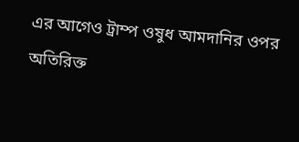এর আগেও ট্রাম্প ওষুধ আমদানির ওপর অতিরিক্ত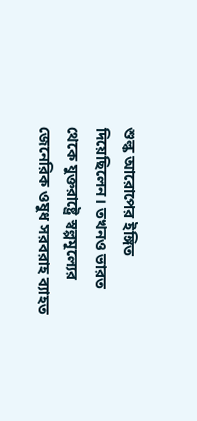শুল্ক আরোপের ইঙ্গিত দিয়েছিলেন। তখনও ভারত থেকে যুক্তরাষ্ট্রে স্বল্পমূল্যের জেনেরিক ওষুধ সরবরাহ ব্যাহত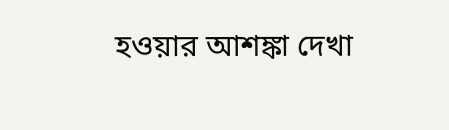হওয়ার আশঙ্কা দেখা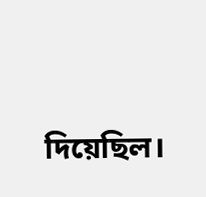দিয়েছিল।